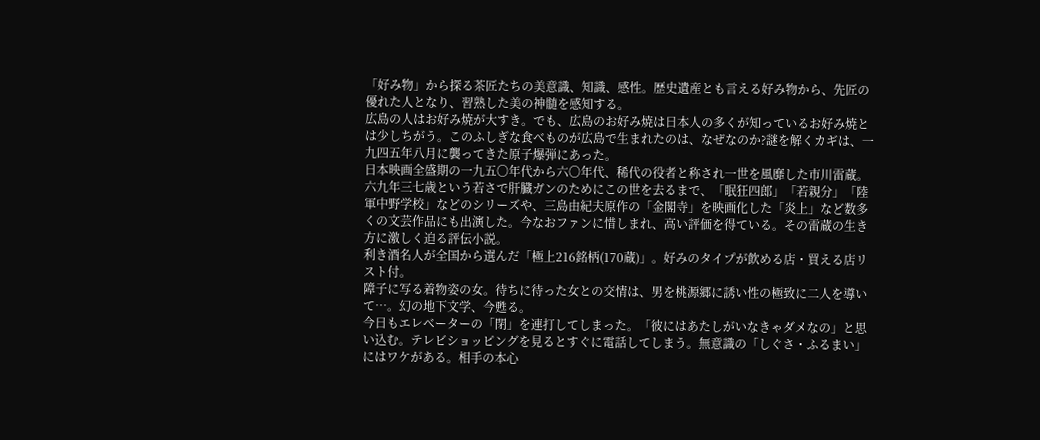「好み物」から探る茶匠たちの美意識、知識、感性。歴史遺産とも言える好み物から、先匠の優れた人となり、習熟した美の神髄を感知する。
広島の人はお好み焼が大すき。でも、広島のお好み焼は日本人の多くが知っているお好み焼とは少しちがう。このふしぎな食べものが広島で生まれたのは、なぜなのか?謎を解くカギは、一九四五年八月に襲ってきた原子爆弾にあった。
日本映画全盛期の一九五〇年代から六〇年代、稀代の役者と称され一世を風靡した市川雷蔵。六九年三七歳という若さで肝臓ガンのためにこの世を去るまで、「眠狂四郎」「若親分」「陸軍中野学校」などのシリーズや、三島由紀夫原作の「金閣寺」を映画化した「炎上」など数多くの文芸作品にも出演した。今なおファンに惜しまれ、高い評価を得ている。その雷蔵の生き方に激しく迫る評伝小説。
利き酒名人が全国から選んだ「極上216銘柄(170蔵)」。好みのタイプが飲める店・買える店リスト付。
障子に写る着物姿の女。待ちに待った女との交情は、男を桃源郷に誘い性の極致に二人を導いて…。幻の地下文学、今甦る。
今日もエレベーターの「閉」を連打してしまった。「彼にはあたしがいなきゃダメなの」と思い込む。テレビショッピングを見るとすぐに電話してしまう。無意識の「しぐさ・ふるまい」にはワケがある。相手の本心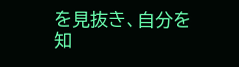を見抜き、自分を知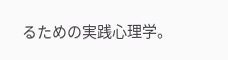るための実践心理学。